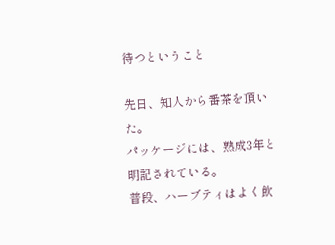待つということ

先日、知人から番茶を頂いた。
パッケージには、熟成3年と明記されている。
普段、ハーブティはよく飲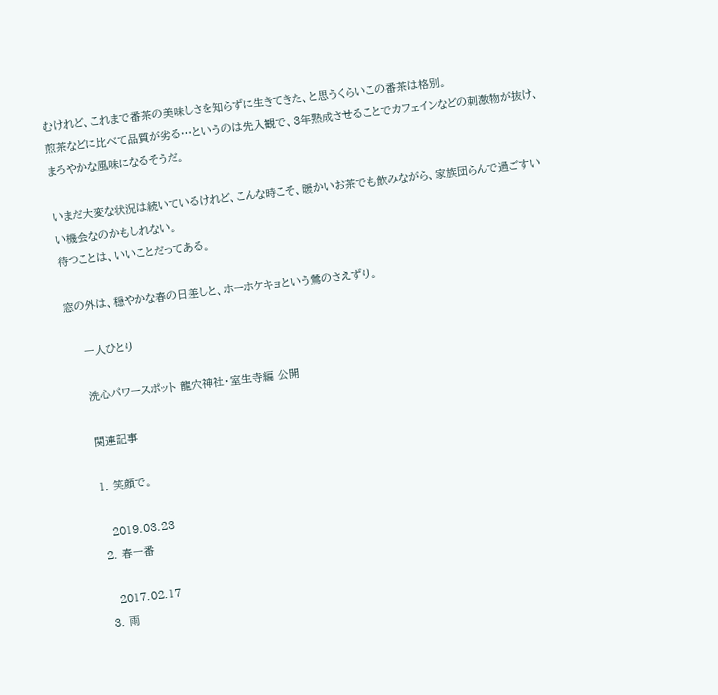むけれど、これまで番茶の美味しさを知らずに生きてきた、と思うくらいこの番茶は格別。
煎茶などに比べて品質が劣る…というのは先入観で、3年熟成させることでカフェインなどの刺激物が抜け、まろやかな風味になるそうだ。

いまだ大変な状況は続いているけれど、こんな時こそ、暖かいお茶でも飲みながら、家族団らんで過ごすいい機会なのかもしれない。
待つことは、いいことだってある。

窓の外は、穏やかな春の日差しと、ホーホケキョという鶯のさえずり。

    一人ひとり

    洗心パワースポット 龍穴神社・室生寺編 公開

    関連記事

    1. 笑顔で。

      2019.03.23
    2. 春一番

      2017.02.17
    3. 雨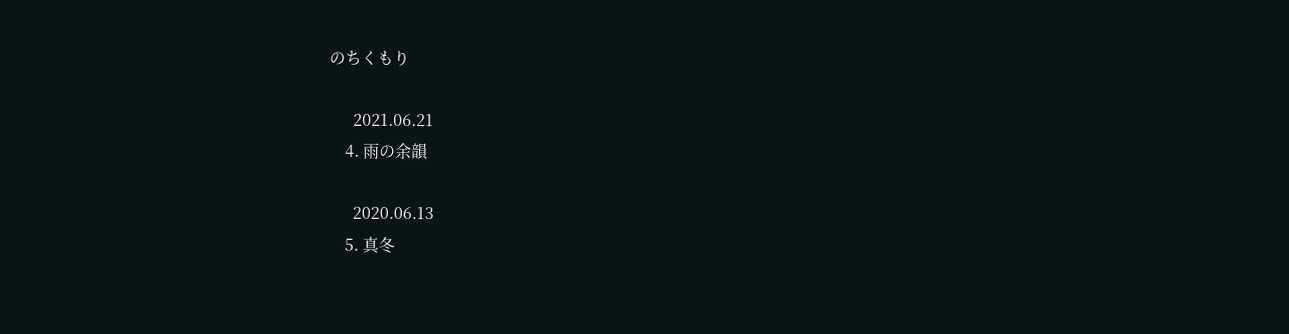のちくもり

      2021.06.21
    4. 雨の余韻

      2020.06.13
    5. 真冬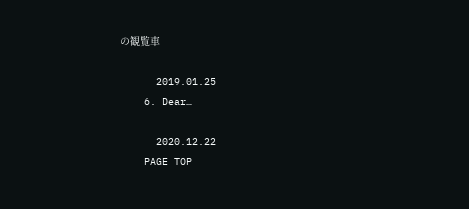の観覧車

      2019.01.25
    6. Dear…

      2020.12.22
    PAGE TOP